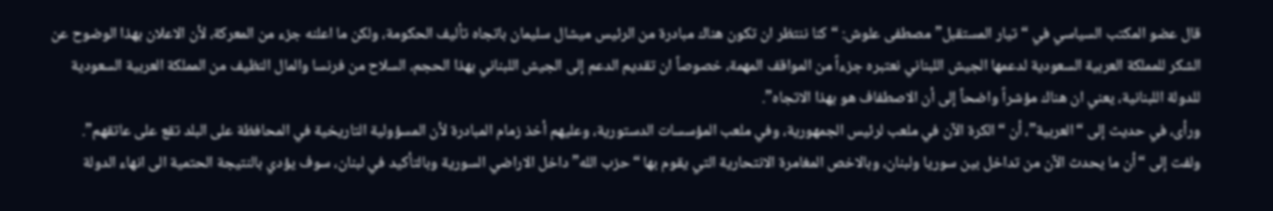قال عضو المكتب السياسي في “تيار المستقبل” مصطفى علوش: “كنا ننتظر ان تكون هناك مبادرة من الرئيس ميشال سليمان باتجاه تأليف الحكومة، ولكن ما اعلنه جزء من المعركة، لأن الاعلان بهذا الوضوح عن الشكر للمملكة العربية السعودية لدعمها الجيش اللبناني نعتبره جزءاً من المواقف المهمة، خصوصاً ان تقديم الدعم إلى الجيش اللبناني بهذا الحجم، السلاح من فرنسا والمال النظيف من المملكة العربية السعودية للدولة اللبنانية، يعني ان هناك مؤشراً واضحاً إلى أن الاصطفاف هو بهذا الاتجاه”.
ورأى، في حديث إلى “العربية”، أن “الكرة الآن في ملعب لرئيس الجمهورية، وفي ملعب المؤسسات الدستورية، وعليهم أخذ زمام المبادرة لأن المسؤولية التاريخية في المحافظة على البلد تقع على عاتقهم”.
ولفت إلى “أن ما يحدث الآن من تداخل بين سوريا ولبنان، وبالاخص المغامرة الانتحارية التي يقوم بها “حزب الله” داخل الاراضي السورية وبالتأكيد في لبنان، سوف يؤدي بالنتيجة الحتمية الى انهاء الدولة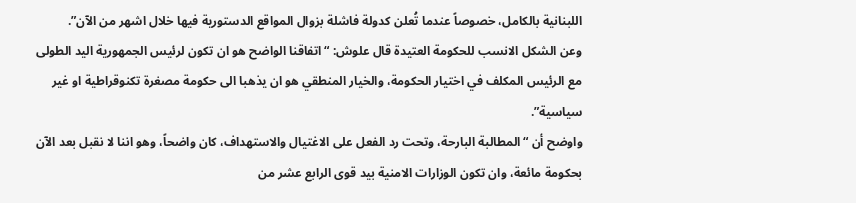اللبنانية بالكامل، خصوصاً عندما تُعلن كدولة فاشلة بزوال المواقع الدستورية فيها خلال اشهر من الآن”.
وعن الشكل الانسب للحكومة العتيدة قال علوش: “اتفاقنا الواضح هو ان تكون لرئيس الجمهورية اليد الطولى مع الرئيس المكلف في اختيار الحكومة، والخيار المنطقي هو ان يذهبا الى حكومة مصغرة تكنوقراطية او غير سياسية”.
واوضح أن “المطالبة البارحة، وتحت رد الفعل على الاغتيال والاستهداف، كان واضحاً، وهو اننا لا نقبل بعد الآن بحكومة مائعة، وان تكون الوزارات الامنية بيد قوى الرابع عشر من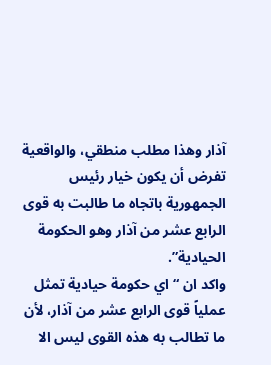آذار وهذا مطلب منطقي، والواقعية تفرض أن يكون خيار رئيس الجمهورية باتجاه ما طالبت به قوى الرابع عشر من آذار وهو الحكومة الحيادية”.
واكد ان “اي حكومة حيادية تمثل عملياً قوى الرابع عشر من آذار، لأن ما تطالب به هذه القوى ليس الا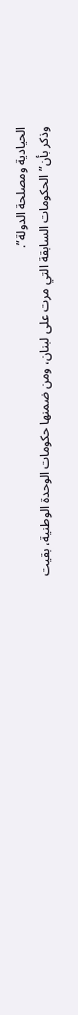الحيادية ومصلحة الدولة”.
وذكر بأن”الحكومات السابقة التي مرت على لبنان، ومن ضمنها حكومات الوحدة الوطنية، بقيت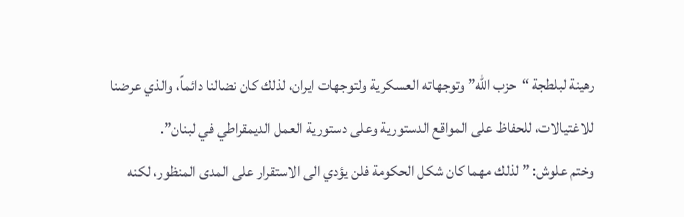رهينة لبلطجة “حزب الله” وتوجهاته العسكرية ولتوجهات ايران، لذلك كان نضالنا دائماً، والذي عرضنا للاغتيالات، للحفاظ على المواقع الدستورية وعلى دستورية العمل الديمقراطي في لبنان”.
وختم علوش: ” لذلك مهما كان شكل الحكومة فلن يؤدي الى الاستقرار على المدى المنظور، لكنه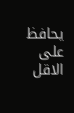يحافظ على الاقل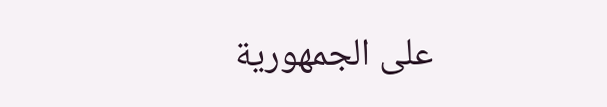على الجمهورية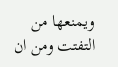ويمنعها من التفتت ومن ان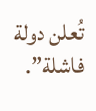تُعلن دولة فاشلة”.